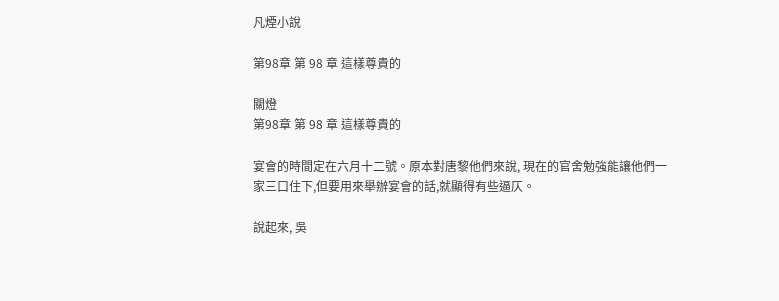凡煙小說

第98章 第 98 章 這樣尊貴的

關燈
第98章 第 98 章 這樣尊貴的

宴會的時間定在六月十二號。原本對唐黎他們來說, 現在的官舍勉強能讓他們一家三口住下,但要用來舉辦宴會的話,就顯得有些逼仄。

說起來, 吳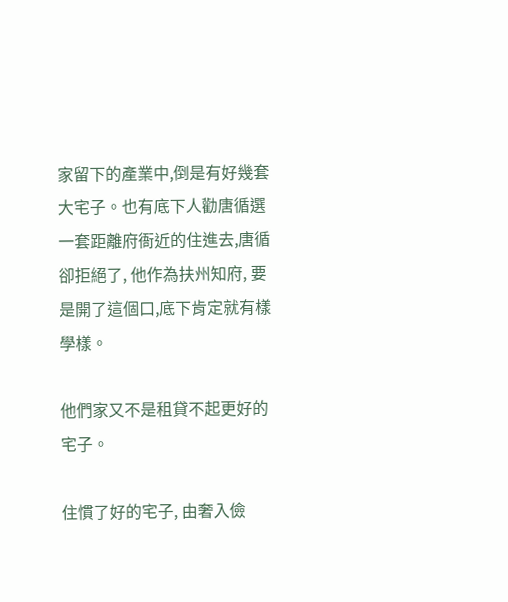家留下的產業中,倒是有好幾套大宅子。也有底下人勸唐循選一套距離府衙近的住進去,唐循卻拒絕了, 他作為扶州知府, 要是開了這個口,底下肯定就有樣學樣。

他們家又不是租貸不起更好的宅子。

住慣了好的宅子, 由奢入儉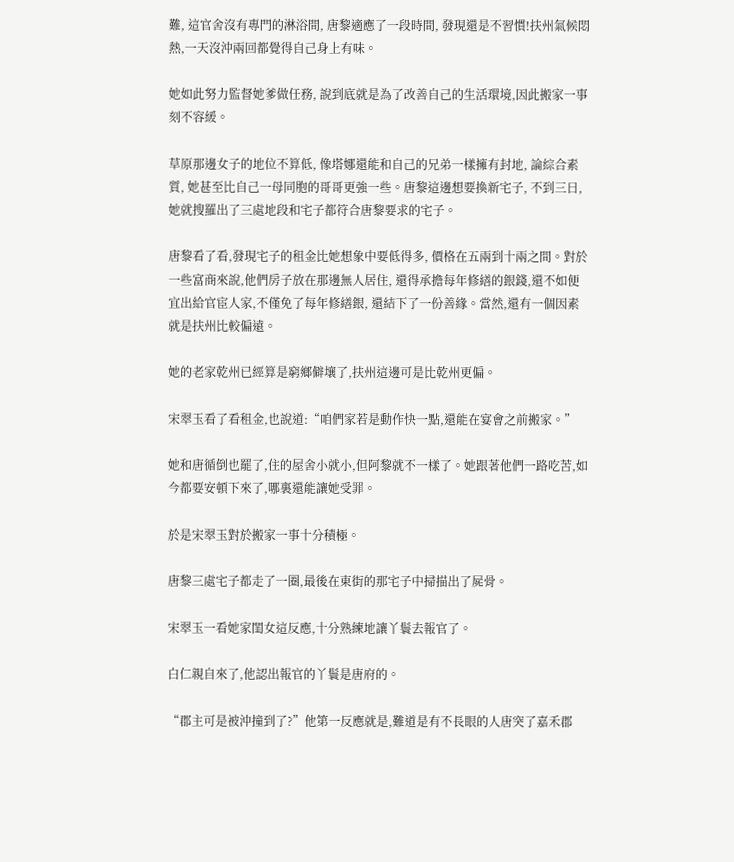難, 這官舍沒有專門的淋浴間, 唐黎適應了一段時間, 發現還是不習慣!扶州氣候悶熱,一天沒沖兩回都覺得自己身上有味。

她如此努力監督她爹做任務, 說到底就是為了改善自己的生活環境,因此搬家一事刻不容緩。

草原那邊女子的地位不算低, 像塔娜還能和自己的兄弟一樣擁有封地, 論綜合素質, 她甚至比自己一母同胞的哥哥更強一些。唐黎這邊想要換新宅子, 不到三日, 她就搜羅出了三處地段和宅子都符合唐黎要求的宅子。

唐黎看了看,發現宅子的租金比她想象中要低得多, 價格在五兩到十兩之間。對於一些富商來說,他們房子放在那邊無人居住, 還得承擔每年修繕的銀錢,還不如便宜出給官宦人家,不僅免了每年修繕銀, 還結下了一份善緣。當然,還有一個因素就是扶州比較偏遠。

她的老家乾州已經算是窮鄉僻壤了,扶州這邊可是比乾州更偏。

宋翠玉看了看租金,也說道:“咱們家若是動作快一點,還能在宴會之前搬家。”

她和唐循倒也罷了,住的屋舍小就小,但阿黎就不一樣了。她跟著他們一路吃苦,如今都要安頓下來了,哪裏還能讓她受罪。

於是宋翠玉對於搬家一事十分積極。

唐黎三處宅子都走了一圈,最後在東街的那宅子中掃描出了屍骨。

宋翠玉一看她家閨女這反應,十分熟練地讓丫鬟去報官了。

白仁親自來了,他認出報官的丫鬟是唐府的。

“郡主可是被沖撞到了?”他第一反應就是,難道是有不長眼的人唐突了嘉禾郡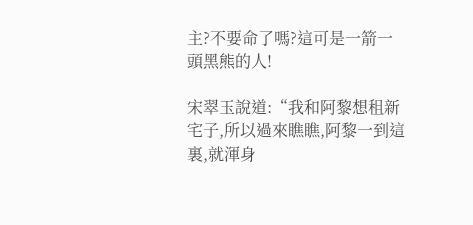主?不要命了嗎?這可是一箭一頭黑熊的人!

宋翠玉說道:“我和阿黎想租新宅子,所以過來瞧瞧,阿黎一到這裏,就渾身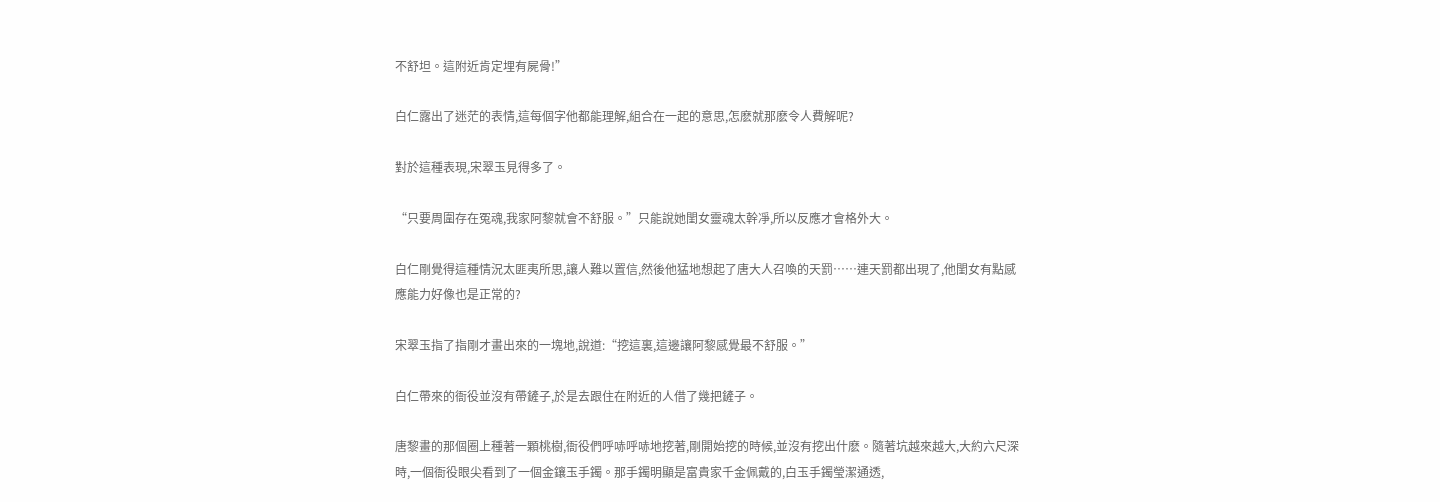不舒坦。這附近肯定埋有屍骨!”

白仁露出了迷茫的表情,這每個字他都能理解,組合在一起的意思,怎麽就那麽令人費解呢?

對於這種表現,宋翠玉見得多了。

“只要周圍存在冤魂,我家阿黎就會不舒服。”只能說她閨女靈魂太幹凈,所以反應才會格外大。

白仁剛覺得這種情況太匪夷所思,讓人難以置信,然後他猛地想起了唐大人召喚的天罰……連天罰都出現了,他閨女有點感應能力好像也是正常的?

宋翠玉指了指剛才畫出來的一塊地,說道:“挖這裏,這邊讓阿黎感覺最不舒服。”

白仁帶來的衙役並沒有帶鏟子,於是去跟住在附近的人借了幾把鏟子。

唐黎畫的那個圈上種著一顆桃樹,衙役們呼哧呼哧地挖著,剛開始挖的時候,並沒有挖出什麽。隨著坑越來越大,大約六尺深時,一個衙役眼尖看到了一個金鑲玉手鐲。那手鐲明顯是富貴家千金佩戴的,白玉手鐲瑩潔通透,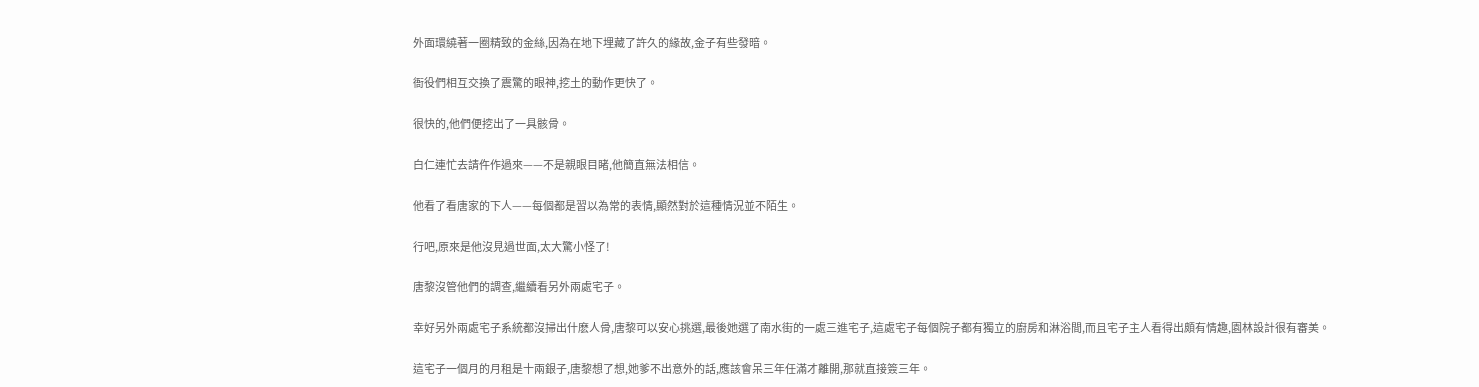外面環繞著一圈精致的金絲,因為在地下埋藏了許久的緣故,金子有些發暗。

衙役們相互交換了震驚的眼神,挖土的動作更快了。

很快的,他們便挖出了一具骸骨。

白仁連忙去請仵作過來——不是親眼目睹,他簡直無法相信。

他看了看唐家的下人——每個都是習以為常的表情,顯然對於這種情況並不陌生。

行吧,原來是他沒見過世面,太大驚小怪了!

唐黎沒管他們的調查,繼續看另外兩處宅子。

幸好另外兩處宅子系統都沒掃出什麽人骨,唐黎可以安心挑選,最後她選了南水街的一處三進宅子,這處宅子每個院子都有獨立的廚房和淋浴間,而且宅子主人看得出頗有情趣,園林設計很有審美。

這宅子一個月的月租是十兩銀子,唐黎想了想,她爹不出意外的話,應該會呆三年任滿才離開,那就直接簽三年。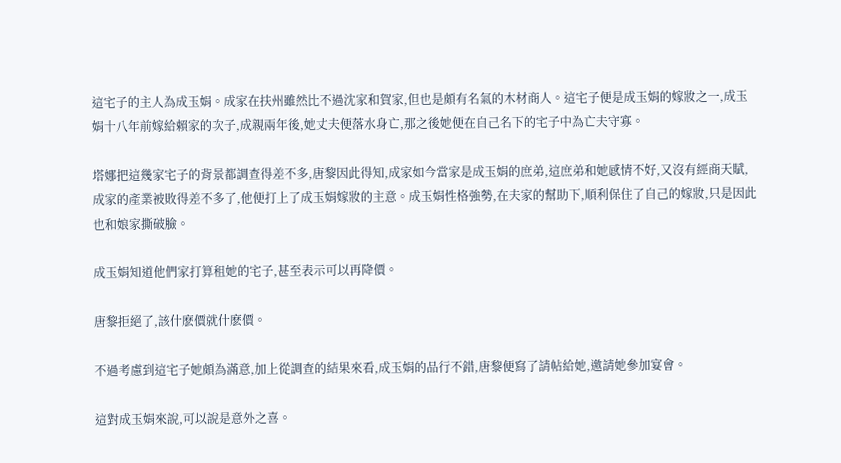這宅子的主人為成玉娟。成家在扶州雖然比不過沈家和賀家,但也是頗有名氣的木材商人。這宅子便是成玉娟的嫁妝之一,成玉娟十八年前嫁給賴家的次子,成親兩年後,她丈夫便落水身亡,那之後她便在自己名下的宅子中為亡夫守寡。

塔娜把這幾家宅子的背景都調查得差不多,唐黎因此得知,成家如今當家是成玉娟的庶弟,這庶弟和她感情不好,又沒有經商天賦,成家的產業被敗得差不多了,他便打上了成玉娟嫁妝的主意。成玉娟性格強勢,在夫家的幫助下,順利保住了自己的嫁妝,只是因此也和娘家撕破臉。

成玉娟知道他們家打算租她的宅子,甚至表示可以再降價。

唐黎拒絕了,該什麽價就什麽價。

不過考慮到這宅子她頗為滿意,加上從調查的結果來看,成玉娟的品行不錯,唐黎便寫了請帖給她,邀請她參加宴會。

這對成玉娟來說,可以說是意外之喜。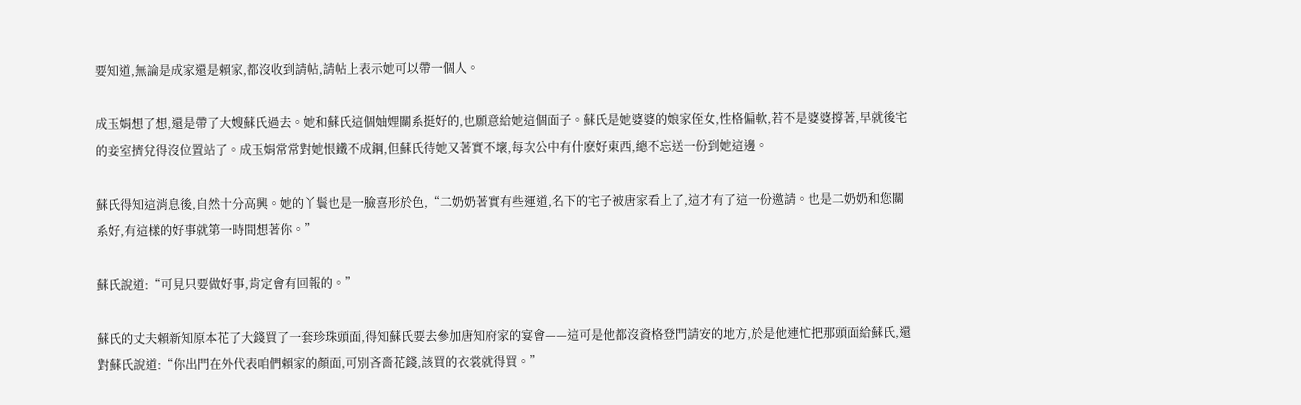要知道,無論是成家還是賴家,都沒收到請帖,請帖上表示她可以帶一個人。

成玉娟想了想,還是帶了大嫂蘇氏過去。她和蘇氏這個妯娌關系挺好的,也願意給她這個面子。蘇氏是她婆婆的娘家侄女,性格偏軟,若不是婆婆撐著,早就後宅的妾室擠兌得沒位置站了。成玉娟常常對她恨鐵不成鋼,但蘇氏待她又著實不壞,每次公中有什麽好東西,總不忘送一份到她這邊。

蘇氏得知這消息後,自然十分高興。她的丫鬟也是一臉喜形於色,“二奶奶著實有些運道,名下的宅子被唐家看上了,這才有了這一份邀請。也是二奶奶和您關系好,有這樣的好事就第一時間想著你。”

蘇氏說道:“可見只要做好事,肯定會有回報的。”

蘇氏的丈夫賴新知原本花了大錢買了一套珍珠頭面,得知蘇氏要去參加唐知府家的宴會——這可是他都沒資格登門請安的地方,於是他連忙把那頭面給蘇氏,還對蘇氏說道:“你出門在外代表咱們賴家的顏面,可別吝嗇花錢,該買的衣裳就得買。”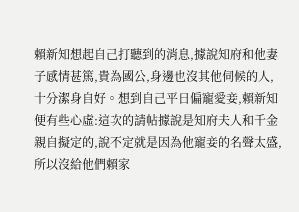賴新知想起自己打聽到的消息,據說知府和他妻子感情甚篤,貴為國公,身邊也沒其他伺候的人,十分潔身自好。想到自己平日偏寵愛妾,賴新知便有些心虛:這次的請帖據說是知府夫人和千金親自擬定的,說不定就是因為他寵妾的名聲太盛,所以沒給他們賴家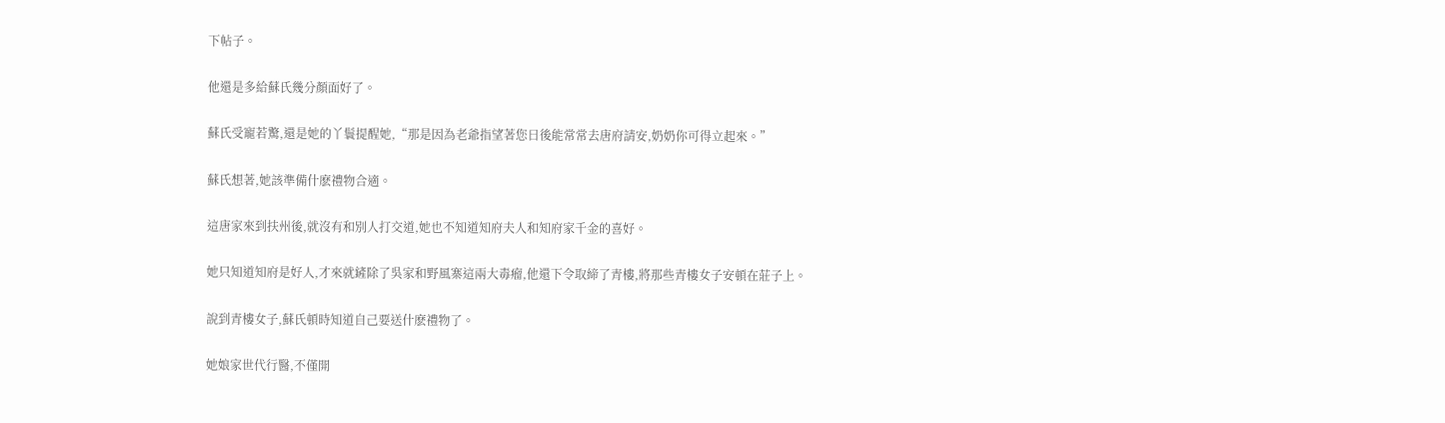下帖子。

他還是多給蘇氏幾分顏面好了。

蘇氏受寵若驚,還是她的丫鬟提醒她,“那是因為老爺指望著您日後能常常去唐府請安,奶奶你可得立起來。”

蘇氏想著,她該準備什麽禮物合適。

這唐家來到扶州後,就沒有和別人打交道,她也不知道知府夫人和知府家千金的喜好。

她只知道知府是好人,才來就鏟除了吳家和野風寨這兩大毒瘤,他還下令取締了青樓,將那些青樓女子安頓在莊子上。

說到青樓女子,蘇氏頓時知道自己要送什麽禮物了。

她娘家世代行醫,不僅開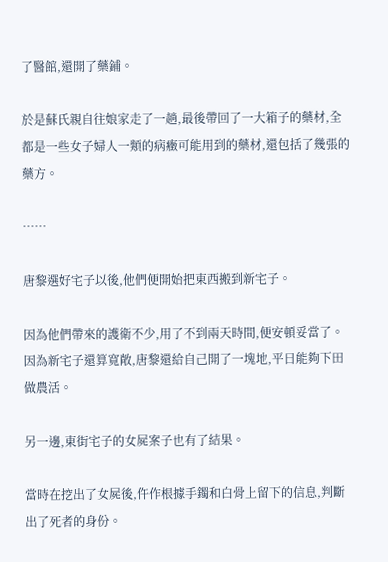了醫館,還開了藥鋪。

於是蘇氏親自往娘家走了一趟,最後帶回了一大箱子的藥材,全都是一些女子婦人一類的病癥可能用到的藥材,還包括了幾張的藥方。

……

唐黎選好宅子以後,他們便開始把東西搬到新宅子。

因為他們帶來的護衛不少,用了不到兩天時間,便安頓妥當了。因為新宅子還算寬敞,唐黎還給自己開了一塊地,平日能夠下田做農活。

另一邊,東街宅子的女屍案子也有了結果。

當時在挖出了女屍後,仵作根據手鐲和白骨上留下的信息,判斷出了死者的身份。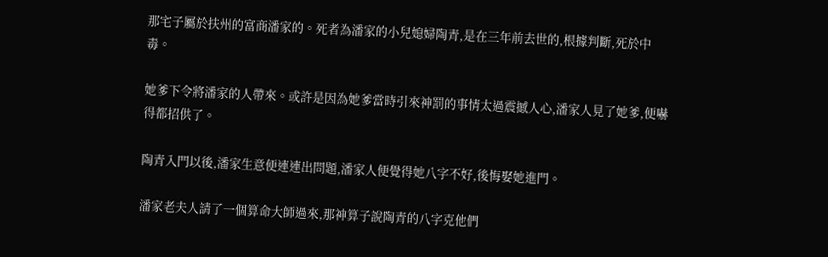那宅子屬於扶州的富商潘家的。死者為潘家的小兒媳婦陶青,是在三年前去世的,根據判斷,死於中毒。

她爹下令將潘家的人帶來。或許是因為她爹當時引來神罰的事情太過震撼人心,潘家人見了她爹,便嚇得都招供了。

陶青入門以後,潘家生意便連連出問題,潘家人便覺得她八字不好,後悔娶她進門。

潘家老夫人請了一個算命大師過來,那神算子說陶青的八字克他們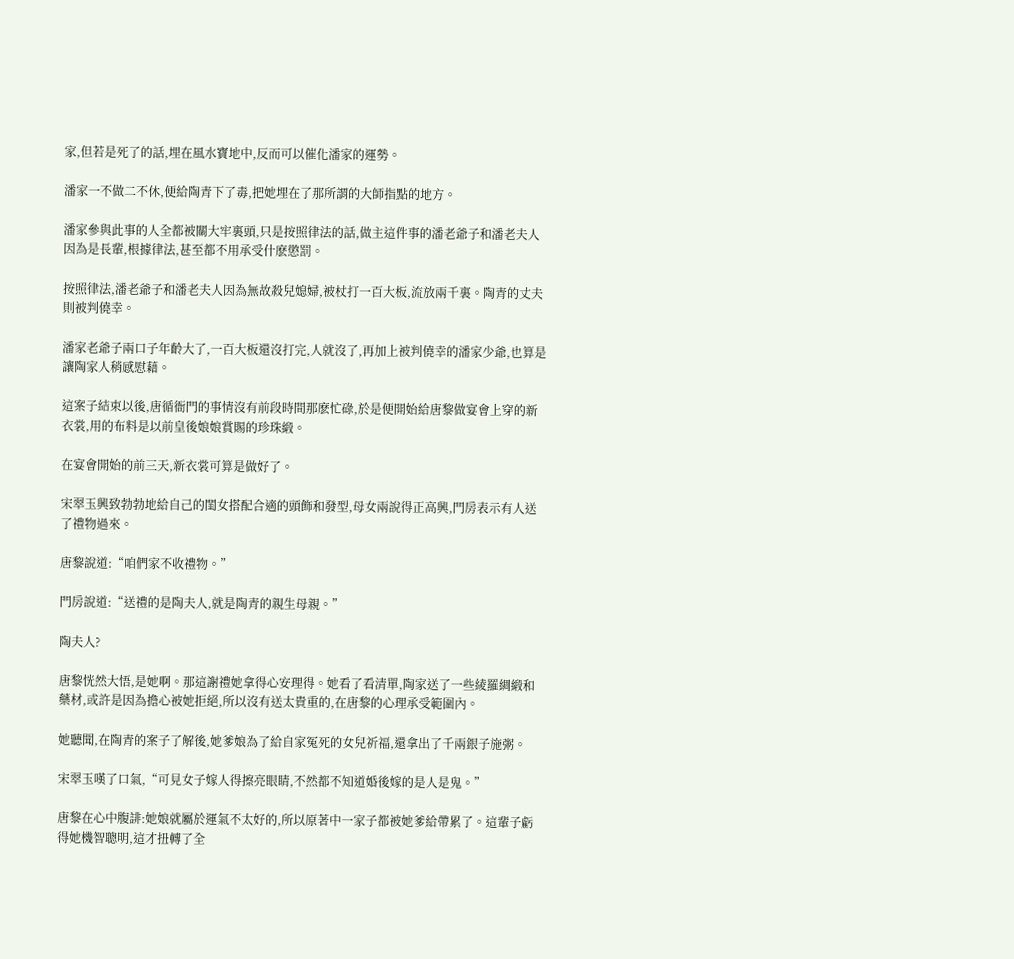家,但若是死了的話,埋在風水寶地中,反而可以催化潘家的運勢。

潘家一不做二不休,便給陶青下了毒,把她埋在了那所謂的大師指點的地方。

潘家參與此事的人全都被關大牢裏頭,只是按照律法的話,做主這件事的潘老爺子和潘老夫人因為是長輩,根據律法,甚至都不用承受什麽懲罰。

按照律法,潘老爺子和潘老夫人因為無故殺兒媳婦,被杖打一百大板,流放兩千裏。陶青的丈夫則被判僥幸。

潘家老爺子兩口子年齡大了,一百大板還沒打完,人就沒了,再加上被判僥幸的潘家少爺,也算是讓陶家人稍感慰藉。

這案子結束以後,唐循衙門的事情沒有前段時間那麽忙碌,於是便開始給唐黎做宴會上穿的新衣裳,用的布料是以前皇後娘娘賞賜的珍珠緞。

在宴會開始的前三天,新衣裳可算是做好了。

宋翠玉興致勃勃地給自己的閨女搭配合適的頭飾和發型,母女兩說得正高興,門房表示有人送了禮物過來。

唐黎說道:“咱們家不收禮物。”

門房說道:“送禮的是陶夫人,就是陶青的親生母親。”

陶夫人?

唐黎恍然大悟,是她啊。那這謝禮她拿得心安理得。她看了看清單,陶家送了一些綾羅綢緞和藥材,或許是因為擔心被她拒絕,所以沒有送太貴重的,在唐黎的心理承受範圍內。

她聽聞,在陶青的案子了解後,她爹娘為了給自家冤死的女兒祈福,還拿出了千兩銀子施粥。

宋翠玉嘆了口氣,“可見女子嫁人得擦亮眼睛,不然都不知道婚後嫁的是人是鬼。”

唐黎在心中腹誹:她娘就屬於運氣不太好的,所以原著中一家子都被她爹給帶累了。這輩子虧得她機智聰明,這才扭轉了全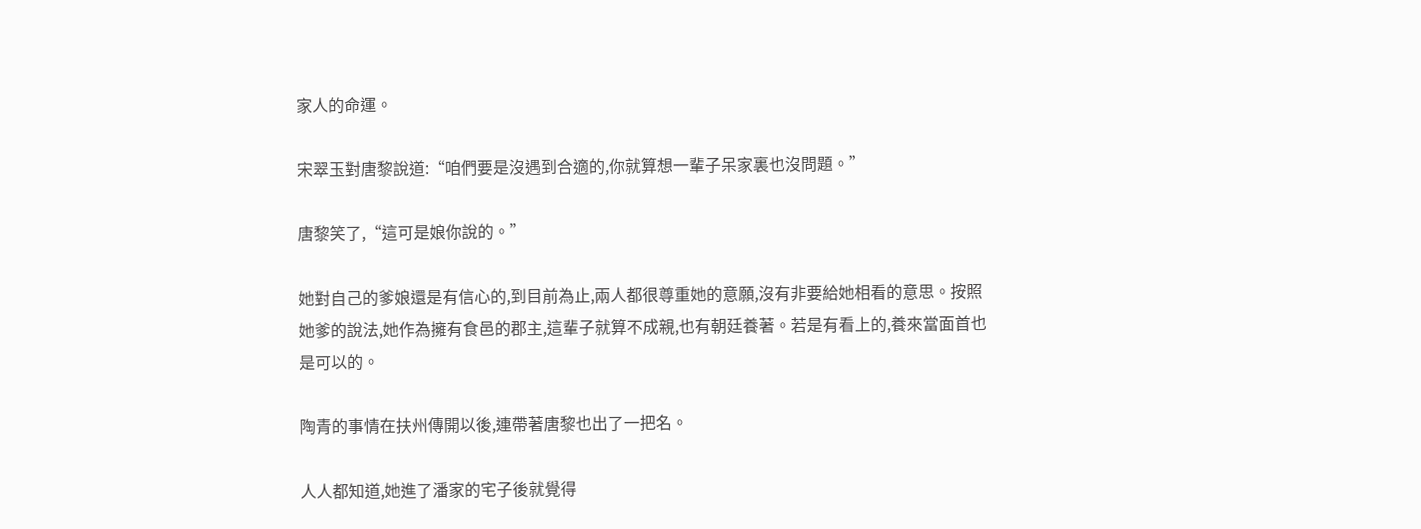家人的命運。

宋翠玉對唐黎說道:“咱們要是沒遇到合適的,你就算想一輩子呆家裏也沒問題。”

唐黎笑了,“這可是娘你說的。”

她對自己的爹娘還是有信心的,到目前為止,兩人都很尊重她的意願,沒有非要給她相看的意思。按照她爹的說法,她作為擁有食邑的郡主,這輩子就算不成親,也有朝廷養著。若是有看上的,養來當面首也是可以的。

陶青的事情在扶州傳開以後,連帶著唐黎也出了一把名。

人人都知道,她進了潘家的宅子後就覺得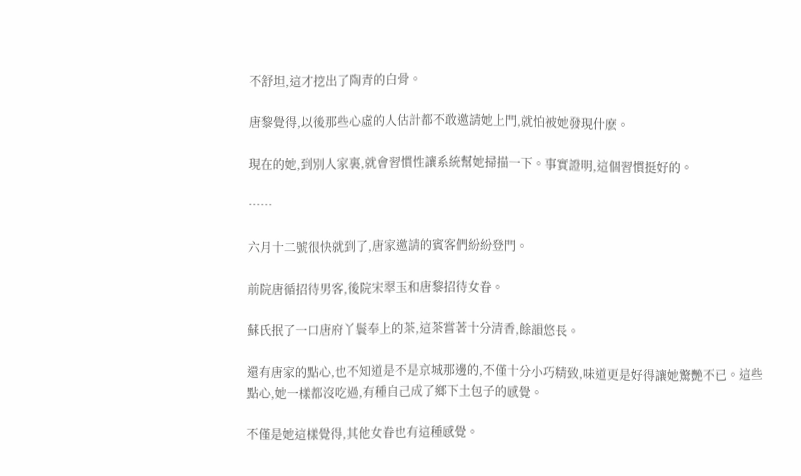不舒坦,這才挖出了陶青的白骨。

唐黎覺得,以後那些心虛的人估計都不敢邀請她上門,就怕被她發現什麽。

現在的她,到別人家裏,就會習慣性讓系統幫她掃描一下。事實證明,這個習慣挺好的。

……

六月十二號很快就到了,唐家邀請的賓客們紛紛登門。

前院唐循招待男客,後院宋翠玉和唐黎招待女眷。

蘇氏抿了一口唐府丫鬟奉上的茶,這茶嘗著十分清香,餘韻悠長。

還有唐家的點心,也不知道是不是京城那邊的,不僅十分小巧精致,味道更是好得讓她驚艷不已。這些點心,她一樣都沒吃過,有種自己成了鄉下土包子的感覺。

不僅是她這樣覺得,其他女眷也有這種感覺。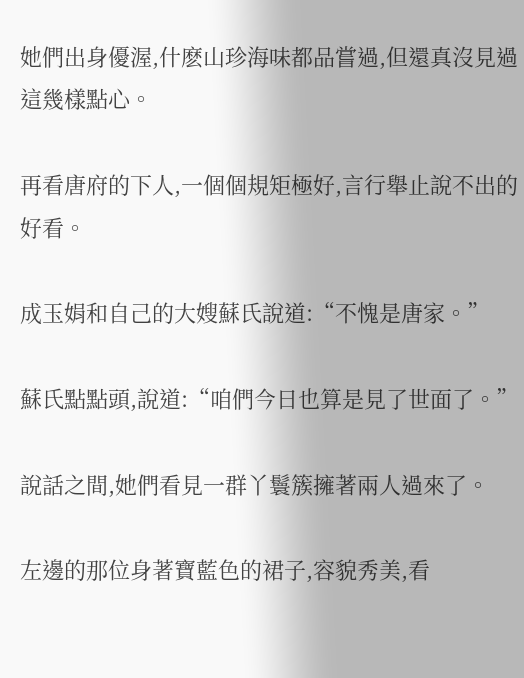她們出身優渥,什麽山珍海味都品嘗過,但還真沒見過這幾樣點心。

再看唐府的下人,一個個規矩極好,言行舉止說不出的好看。

成玉娟和自己的大嫂蘇氏說道:“不愧是唐家。”

蘇氏點點頭,說道:“咱們今日也算是見了世面了。”

說話之間,她們看見一群丫鬟簇擁著兩人過來了。

左邊的那位身著寶藍色的裙子,容貌秀美,看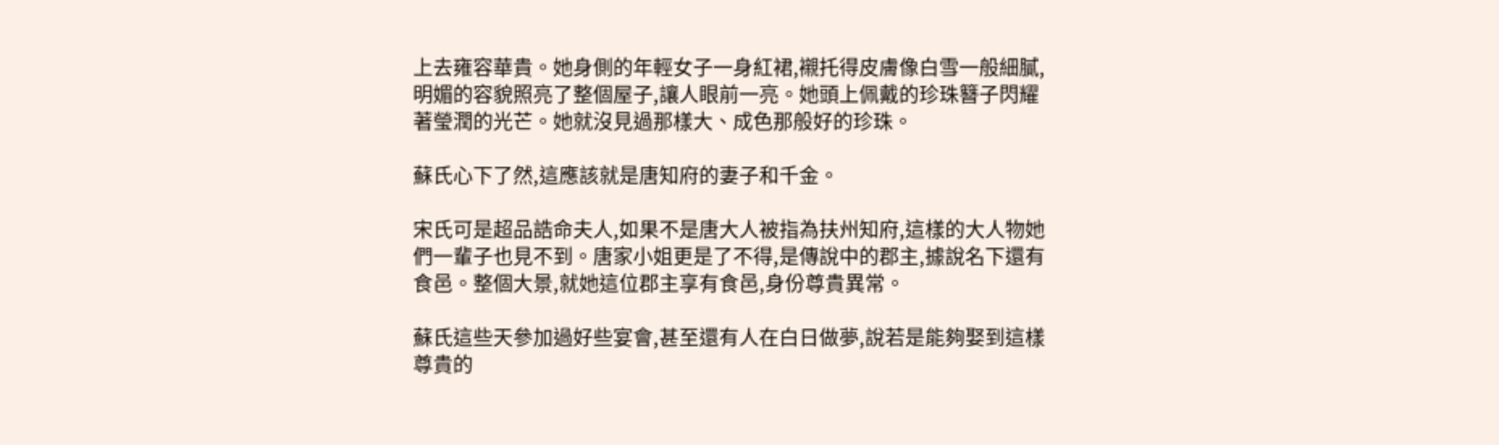上去雍容華貴。她身側的年輕女子一身紅裙,襯托得皮膚像白雪一般細膩,明媚的容貌照亮了整個屋子,讓人眼前一亮。她頭上佩戴的珍珠簪子閃耀著瑩潤的光芒。她就沒見過那樣大、成色那般好的珍珠。

蘇氏心下了然,這應該就是唐知府的妻子和千金。

宋氏可是超品誥命夫人,如果不是唐大人被指為扶州知府,這樣的大人物她們一輩子也見不到。唐家小姐更是了不得,是傳說中的郡主,據說名下還有食邑。整個大景,就她這位郡主享有食邑,身份尊貴異常。

蘇氏這些天參加過好些宴會,甚至還有人在白日做夢,說若是能夠娶到這樣尊貴的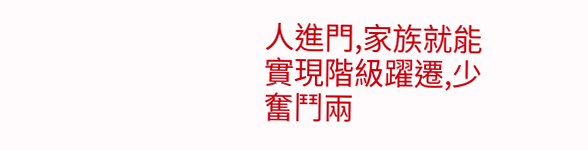人進門,家族就能實現階級躍遷,少奮鬥兩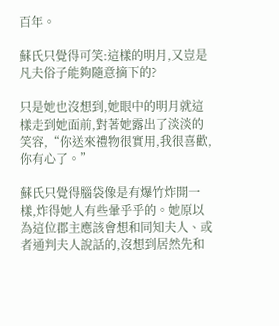百年。

蘇氏只覺得可笑:這樣的明月,又豈是凡夫俗子能夠隨意摘下的?

只是她也沒想到,她眼中的明月就這樣走到她面前,對著她露出了淡淡的笑容,“你送來禮物很實用,我很喜歡,你有心了。”

蘇氏只覺得腦袋像是有爆竹炸開一樣,炸得她人有些暈乎乎的。她原以為這位郡主應該會想和同知夫人、或者通判夫人說話的,沒想到居然先和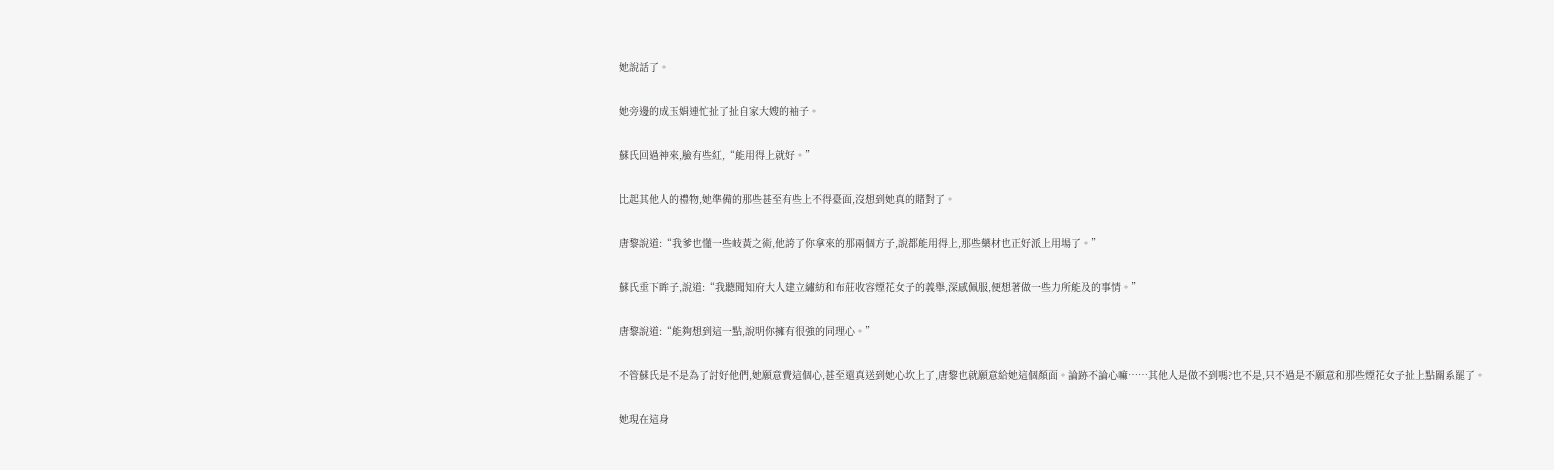她說話了。

她旁邊的成玉娟連忙扯了扯自家大嫂的袖子。

蘇氏回過神來,臉有些紅,“能用得上就好。”

比起其他人的禮物,她準備的那些甚至有些上不得臺面,沒想到她真的賭對了。

唐黎說道:“我爹也懂一些岐黃之術,他誇了你拿來的那兩個方子,說都能用得上,那些藥材也正好派上用場了。”

蘇氏垂下眸子,說道:“我聽聞知府大人建立繡紡和布莊收容煙花女子的義舉,深感佩服,便想著做一些力所能及的事情。”

唐黎說道:“能夠想到這一點,說明你擁有很強的同理心。”

不管蘇氏是不是為了討好他們,她願意費這個心,甚至還真送到她心坎上了,唐黎也就願意給她這個顏面。論跡不論心嘛……其他人是做不到嗎?也不是,只不過是不願意和那些煙花女子扯上點關系罷了。

她現在這身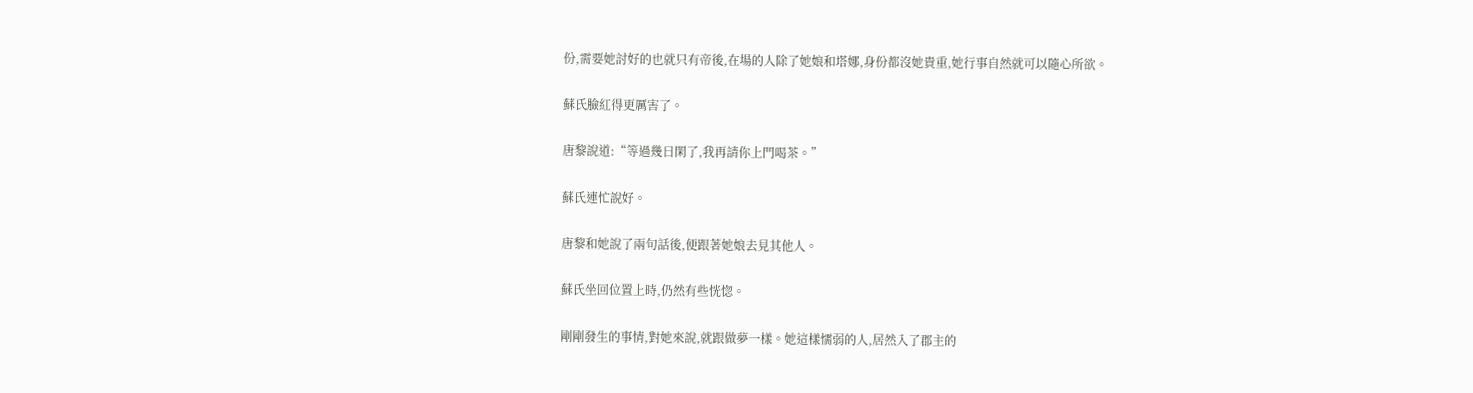份,需要她討好的也就只有帝後,在場的人除了她娘和塔娜,身份都沒她貴重,她行事自然就可以隨心所欲。

蘇氏臉紅得更厲害了。

唐黎說道:“等過幾日閑了,我再請你上門喝茶。”

蘇氏連忙說好。

唐黎和她說了兩句話後,便跟著她娘去見其他人。

蘇氏坐回位置上時,仍然有些恍惚。

剛剛發生的事情,對她來說,就跟做夢一樣。她這樣懦弱的人,居然入了郡主的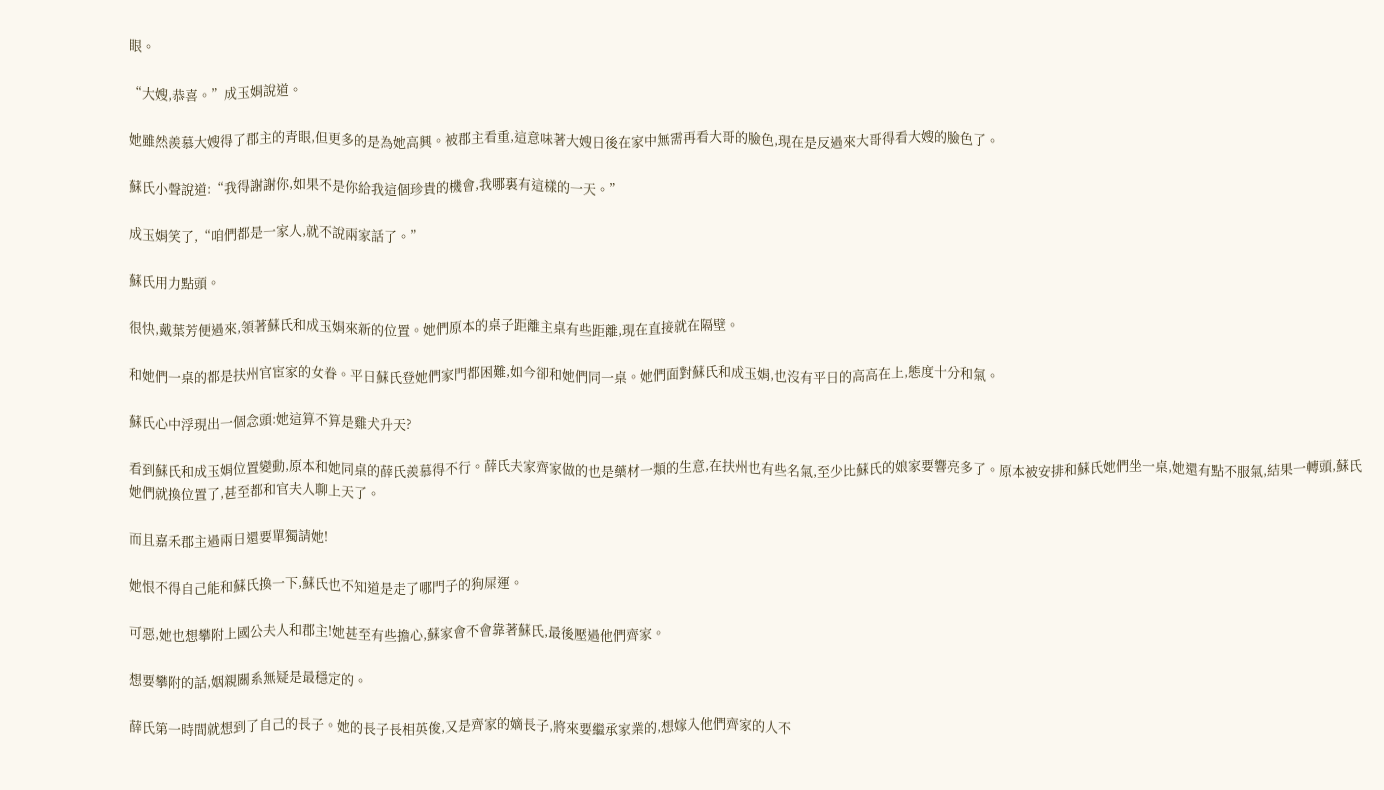眼。

“大嫂,恭喜。”成玉娟說道。

她雖然羨慕大嫂得了郡主的青眼,但更多的是為她高興。被郡主看重,這意味著大嫂日後在家中無需再看大哥的臉色,現在是反過來大哥得看大嫂的臉色了。

蘇氏小聲說道:“我得謝謝你,如果不是你給我這個珍貴的機會,我哪裏有這樣的一天。”

成玉娟笑了,“咱們都是一家人,就不說兩家話了。”

蘇氏用力點頭。

很快,戴葉芳便過來,領著蘇氏和成玉娟來新的位置。她們原本的桌子距離主桌有些距離,現在直接就在隔壁。

和她們一桌的都是扶州官宦家的女眷。平日蘇氏登她們家門都困難,如今卻和她們同一桌。她們面對蘇氏和成玉娟,也沒有平日的高高在上,態度十分和氣。

蘇氏心中浮現出一個念頭:她這算不算是雞犬升天?

看到蘇氏和成玉娟位置變動,原本和她同桌的薛氏羨慕得不行。薛氏夫家齊家做的也是藥材一類的生意,在扶州也有些名氣,至少比蘇氏的娘家要響亮多了。原本被安排和蘇氏她們坐一桌,她還有點不服氣,結果一轉頭,蘇氏她們就換位置了,甚至都和官夫人聊上天了。

而且嘉禾郡主過兩日還要單獨請她!

她恨不得自己能和蘇氏換一下,蘇氏也不知道是走了哪門子的狗屎運。

可惡,她也想攀附上國公夫人和郡主!她甚至有些擔心,蘇家會不會靠著蘇氏,最後壓過他們齊家。

想要攀附的話,姻親關系無疑是最穩定的。

薛氏第一時間就想到了自己的長子。她的長子長相英俊,又是齊家的嫡長子,將來要繼承家業的,想嫁入他們齊家的人不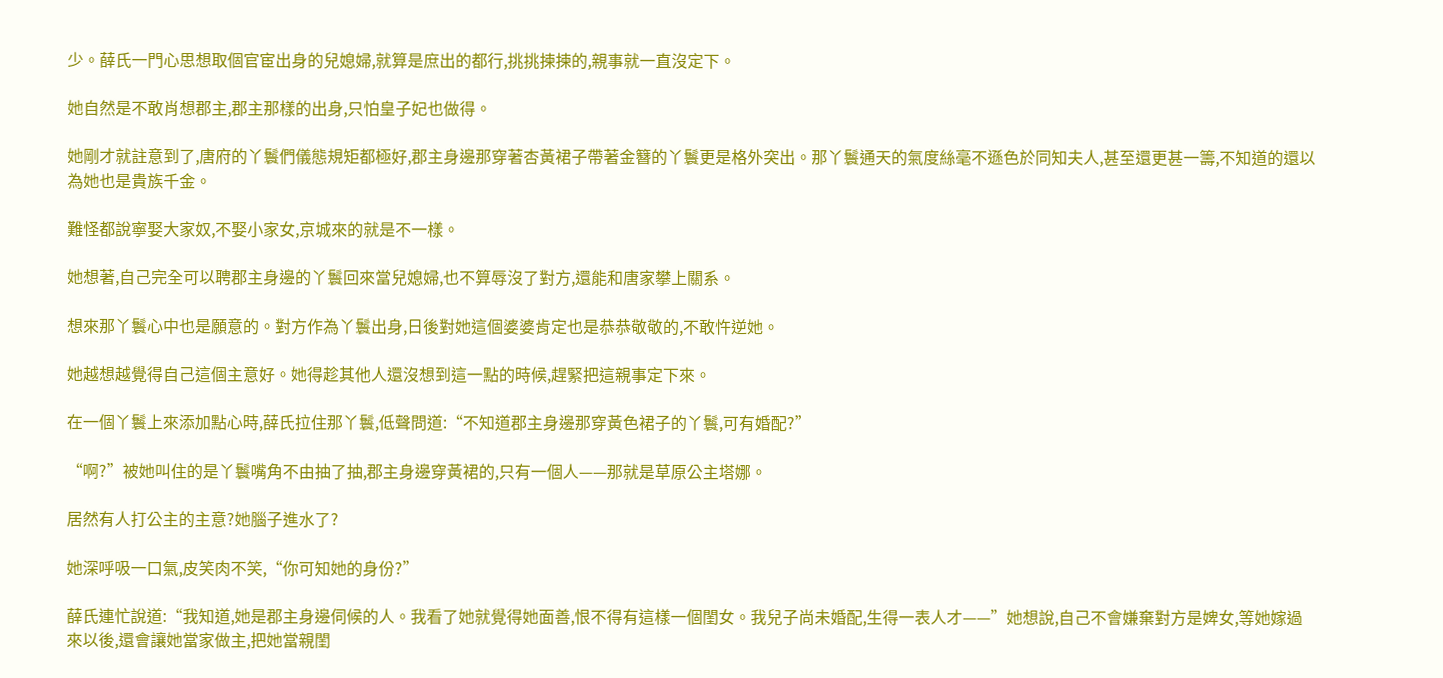少。薛氏一門心思想取個官宦出身的兒媳婦,就算是庶出的都行,挑挑揀揀的,親事就一直沒定下。

她自然是不敢肖想郡主,郡主那樣的出身,只怕皇子妃也做得。

她剛才就註意到了,唐府的丫鬟們儀態規矩都極好,郡主身邊那穿著杏黃裙子帶著金簪的丫鬟更是格外突出。那丫鬟通天的氣度絲毫不遜色於同知夫人,甚至還更甚一籌,不知道的還以為她也是貴族千金。

難怪都說寧娶大家奴,不娶小家女,京城來的就是不一樣。

她想著,自己完全可以聘郡主身邊的丫鬟回來當兒媳婦,也不算辱沒了對方,還能和唐家攀上關系。

想來那丫鬟心中也是願意的。對方作為丫鬟出身,日後對她這個婆婆肯定也是恭恭敬敬的,不敢忤逆她。

她越想越覺得自己這個主意好。她得趁其他人還沒想到這一點的時候,趕緊把這親事定下來。

在一個丫鬟上來添加點心時,薛氏拉住那丫鬟,低聲問道:“不知道郡主身邊那穿黃色裙子的丫鬟,可有婚配?”

“啊?”被她叫住的是丫鬟嘴角不由抽了抽,郡主身邊穿黃裙的,只有一個人——那就是草原公主塔娜。

居然有人打公主的主意?她腦子進水了?

她深呼吸一口氣,皮笑肉不笑,“你可知她的身份?”

薛氏連忙說道:“我知道,她是郡主身邊伺候的人。我看了她就覺得她面善,恨不得有這樣一個閨女。我兒子尚未婚配,生得一表人才——”她想說,自己不會嫌棄對方是婢女,等她嫁過來以後,還會讓她當家做主,把她當親閨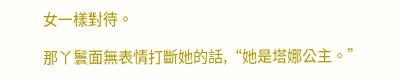女一樣對待。

那丫鬟面無表情打斷她的話,“她是塔娜公主。”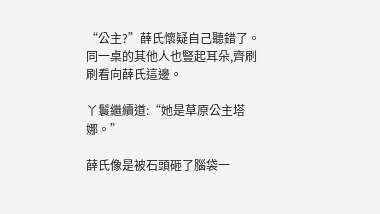“公主?”薛氏懷疑自己聽錯了。同一桌的其他人也豎起耳朵,齊刷刷看向薛氏這邊。

丫鬟繼續道:“她是草原公主塔娜。”

薛氏像是被石頭砸了腦袋一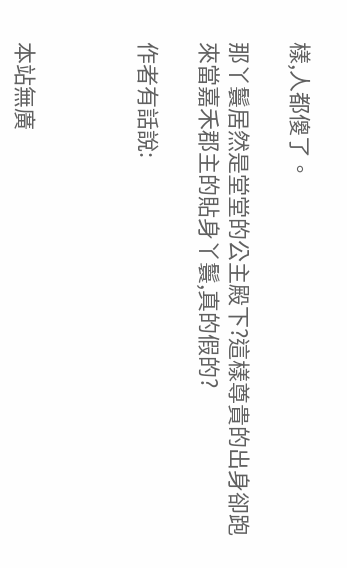樣,人都傻了。

那丫鬟居然是堂堂的公主殿下?這樣尊貴的出身卻跑來當嘉禾郡主的貼身丫鬟,真的假的?

作者有話說:



本站無廣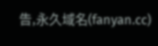告,永久域名(fanyan.cc)